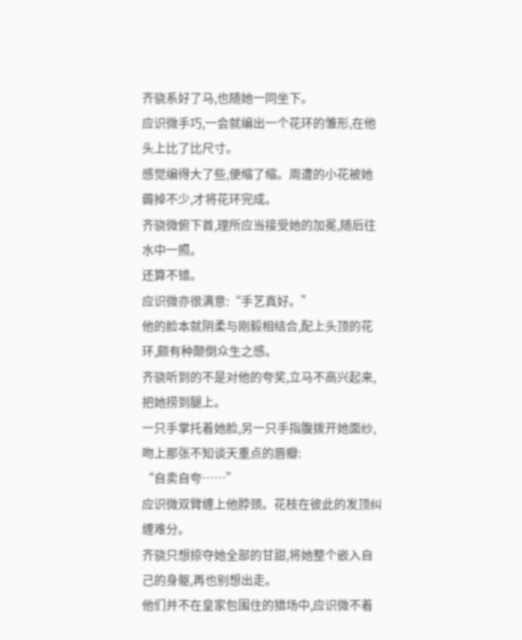齐骁系好了马,也随她一同坐下。
应识微手巧,一会就编出一个花环的雏形,在他头上比了比尺寸。
感觉编得大了些,便缩了缩。周遭的小花被她薅掉不少,才将花环完成。
齐骁微俯下首,理所应当接受她的加冕,随后往水中一照。
还算不错。
应识微亦很满意:“手艺真好。”
他的脸本就阴柔与刚毅相结合,配上头顶的花环,颇有种颠倒众生之感。
齐骁听到的不是对他的夸奖,立马不高兴起来,把她捞到腿上。
一只手掌托着她脸,另一只手指腹拨开她面纱,吻上那张不知谈天重点的唇瓣:
“自卖自夸……”
应识微双臂缠上他脖颈。花枝在彼此的发顶纠缠难分。
齐骁只想掠夺她全部的甘甜,将她整个嵌入自己的身躯,再也别想出走。
他们并不在皇家包围住的猎场中,应识微不着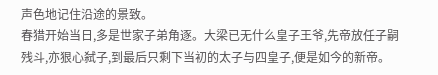声色地记住沿途的景致。
春猎开始当日,多是世家子弟角逐。大梁已无什么皇子王爷,先帝放任子嗣残斗,亦狠心弑子,到最后只剩下当初的太子与四皇子,便是如今的新帝。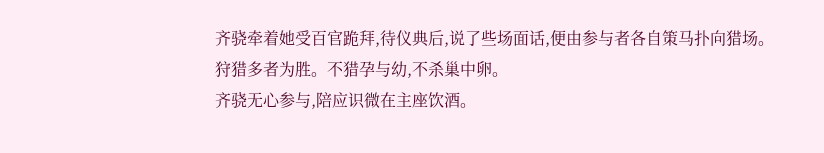齐骁牵着她受百官跪拜,待仪典后,说了些场面话,便由参与者各自策马扑向猎场。
狩猎多者为胜。不猎孕与幼,不杀巢中卵。
齐骁无心参与,陪应识微在主座饮酒。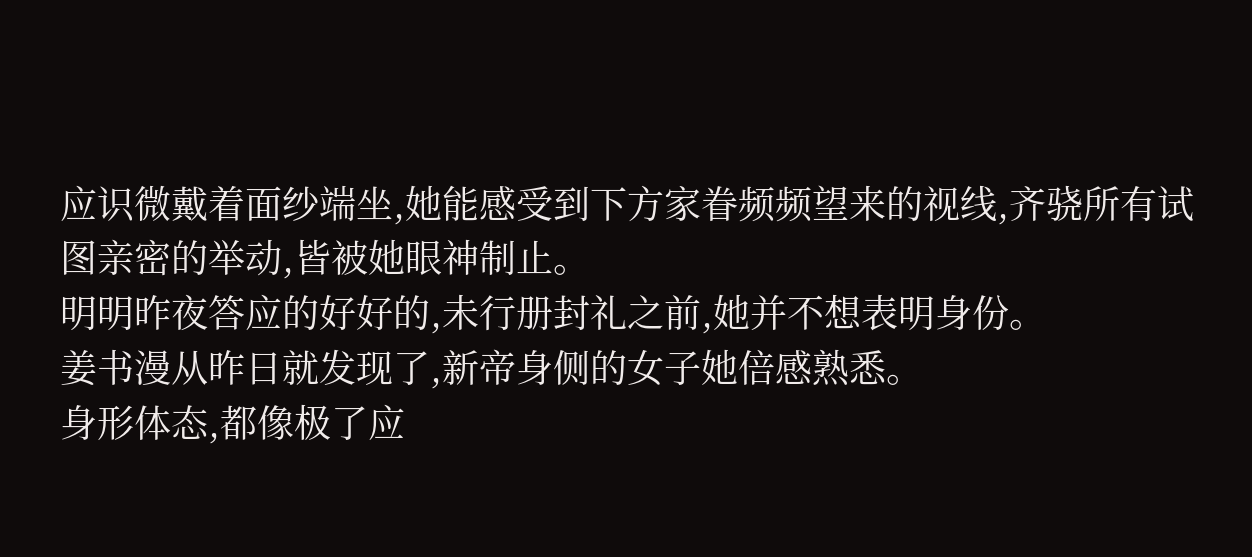应识微戴着面纱端坐,她能感受到下方家眷频频望来的视线,齐骁所有试图亲密的举动,皆被她眼神制止。
明明昨夜答应的好好的,未行册封礼之前,她并不想表明身份。
姜书漫从昨日就发现了,新帝身侧的女子她倍感熟悉。
身形体态,都像极了应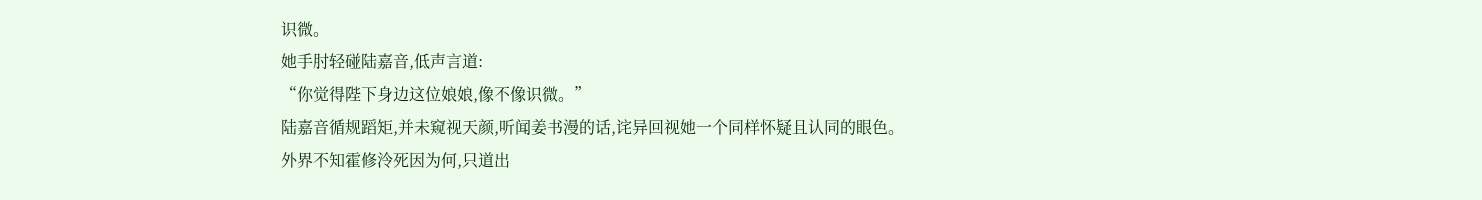识微。
她手肘轻碰陆嘉音,低声言道:
“你觉得陛下身边这位娘娘,像不像识微。”
陆嘉音循规蹈矩,并未窥视天颜,听闻姜书漫的话,诧异回视她一个同样怀疑且认同的眼色。
外界不知霍修泠死因为何,只道出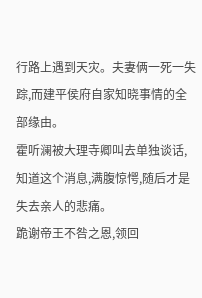行路上遇到天灾。夫妻俩一死一失踪,而建平侯府自家知晓事情的全部缘由。
霍听澜被大理寺卿叫去单独谈话,知道这个消息,满腹惊愕,随后才是失去亲人的悲痛。
跪谢帝王不咎之恩,领回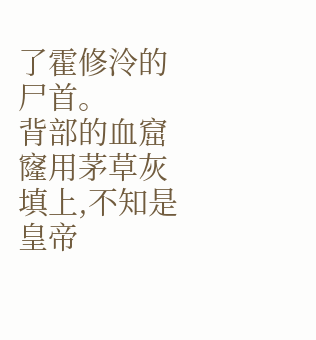了霍修泠的尸首。
背部的血窟窿用茅草灰填上,不知是皇帝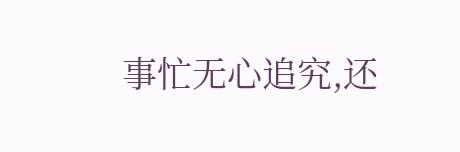事忙无心追究,还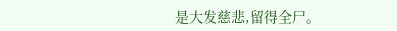是大发慈悲,留得全尸。